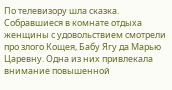По телевизору шла сказка. Собравшиеся в комнате отдыха женщины с удовольствием смотрели про злого Кощея, Бабу Ягу да Марью Царевну. Одна из них привлекала внимание повышенной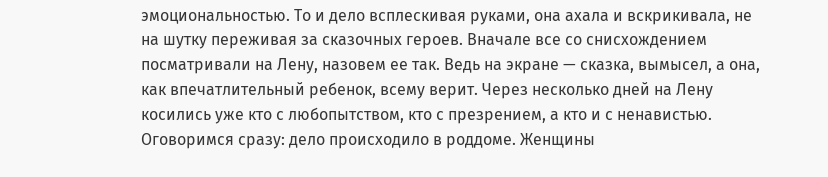эмоциональностью. То и дело всплескивая руками, она ахала и вскрикивала, не на шутку переживая за сказочных героев. Вначале все со снисхождением посматривали на Лену, назовем ее так. Ведь на экране — сказка, вымысел, а она, как впечатлительный ребенок, всему верит. Через несколько дней на Лену косились уже кто с любопытством, кто с презрением, а кто и с ненавистью. Оговоримся сразу: дело происходило в роддоме. Женщины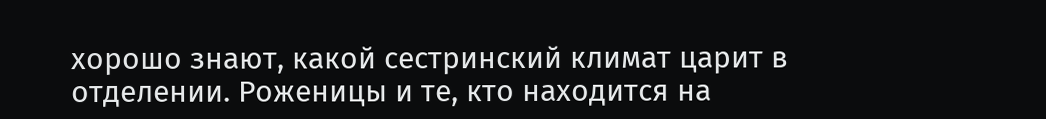хорошо знают, какой сестринский климат царит в отделении. Роженицы и те, кто находится на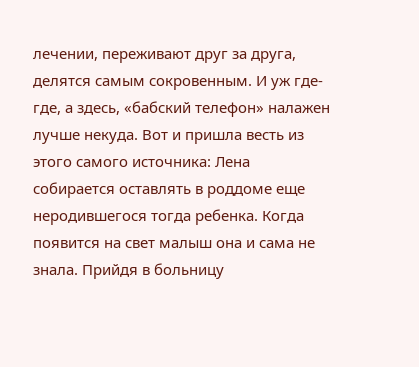лечении, переживают друг за друга, делятся самым сокровенным. И уж где-где, а здесь, «бабский телефон» налажен лучше некуда. Вот и пришла весть из этого самого источника: Лена собирается оставлять в роддоме еще неродившегося тогда ребенка. Когда появится на свет малыш она и сама не знала. Прийдя в больницу